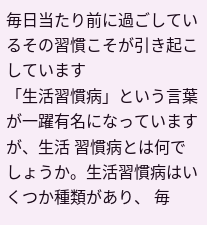毎日当たり前に過ごしているその習慣こそが引き起こしています
「生活習慣病」という言葉が一躍有名になっていますが、生活 習慣病とは何でしょうか。生活習慣病はいくつか種類があり、 毎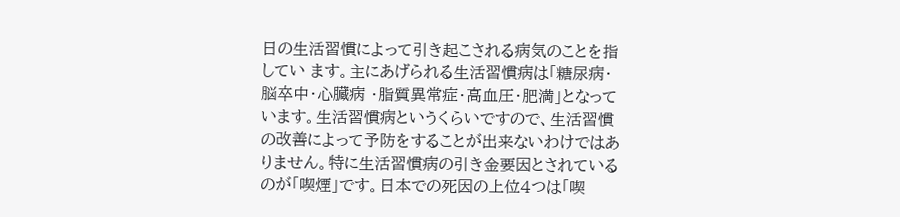日の生活習慣によって引き起こされる病気のことを指してい ます。主にあげられる生活習慣病は「糖尿病・脳卒中・心臓病 ・脂質異常症・高血圧・肥満」となっています。生活習慣病というくらいですので、生活習慣の改善によって予防をすることが出来ないわけではありません。特に生活習慣病の引き金要因とされているのが「喫煙」です。日本での死因の上位4つは「喫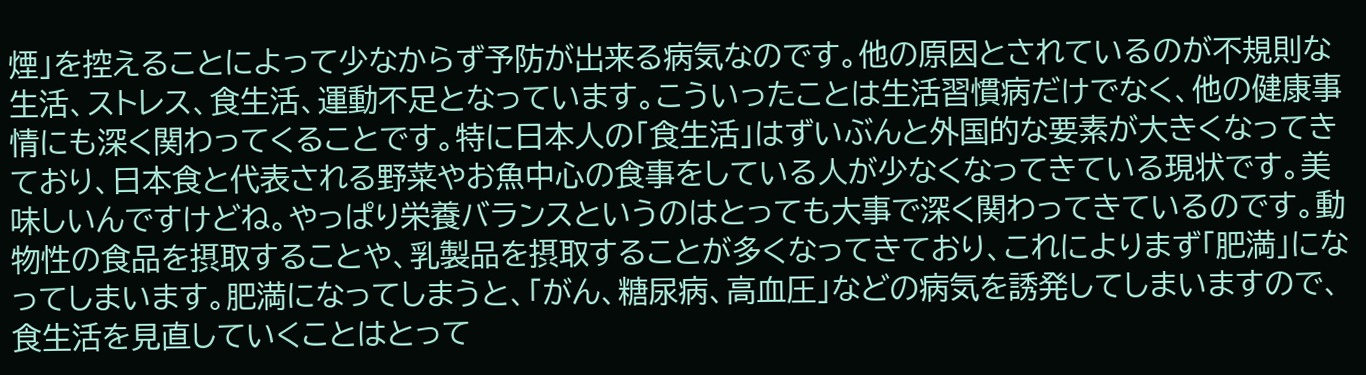煙」を控えることによって少なからず予防が出来る病気なのです。他の原因とされているのが不規則な生活、ストレス、食生活、運動不足となっています。こういったことは生活習慣病だけでなく、他の健康事情にも深く関わってくることです。特に日本人の「食生活」はずいぶんと外国的な要素が大きくなってきており、日本食と代表される野菜やお魚中心の食事をしている人が少なくなってきている現状です。美味しいんですけどね。やっぱり栄養バランスというのはとっても大事で深く関わってきているのです。動物性の食品を摂取することや、乳製品を摂取することが多くなってきており、これによりまず「肥満」になってしまいます。肥満になってしまうと、「がん、糖尿病、高血圧」などの病気を誘発してしまいますので、食生活を見直していくことはとって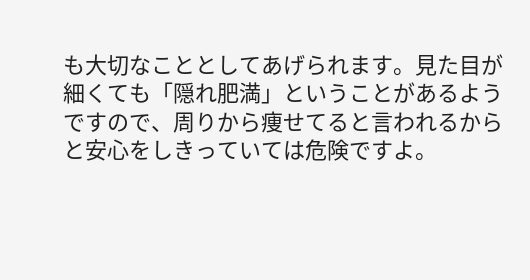も大切なこととしてあげられます。見た目が細くても「隠れ肥満」ということがあるようですので、周りから痩せてると言われるからと安心をしきっていては危険ですよ。